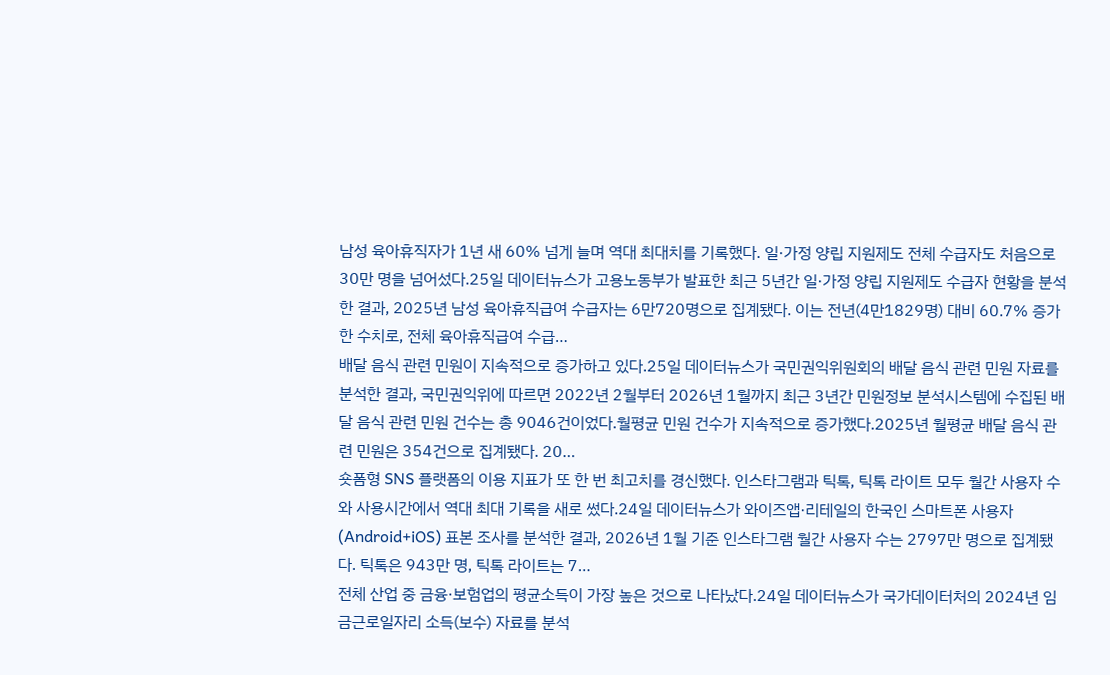남성 육아휴직자가 1년 새 60% 넘게 늘며 역대 최대치를 기록했다. 일·가정 양립 지원제도 전체 수급자도 처음으로 30만 명을 넘어섰다.25일 데이터뉴스가 고용노동부가 발표한 최근 5년간 일·가정 양립 지원제도 수급자 현황을 분석한 결과, 2025년 남성 육아휴직급여 수급자는 6만720명으로 집계됐다. 이는 전년(4만1829명) 대비 60.7% 증가한 수치로, 전체 육아휴직급여 수급…
배달 음식 관련 민원이 지속적으로 증가하고 있다.25일 데이터뉴스가 국민권익위원회의 배달 음식 관련 민원 자료를 분석한 결과, 국민권익위에 따르면 2022년 2월부터 2026년 1월까지 최근 3년간 민원정보 분석시스템에 수집된 배달 음식 관련 민원 건수는 총 9046건이었다.월평균 민원 건수가 지속적으로 증가했다.2025년 월평균 배달 음식 관련 민원은 354건으로 집계됐다. 20…
숏폼형 SNS 플랫폼의 이용 지표가 또 한 번 최고치를 경신했다. 인스타그램과 틱톡, 틱톡 라이트 모두 월간 사용자 수와 사용시간에서 역대 최대 기록을 새로 썼다.24일 데이터뉴스가 와이즈앱·리테일의 한국인 스마트폰 사용자(Android+iOS) 표본 조사를 분석한 결과, 2026년 1월 기준 인스타그램 월간 사용자 수는 2797만 명으로 집계됐다. 틱톡은 943만 명, 틱톡 라이트는 7…
전체 산업 중 금융·보험업의 평균소득이 가장 높은 것으로 나타났다.24일 데이터뉴스가 국가데이터처의 2024년 임금근로일자리 소득(보수) 자료를 분석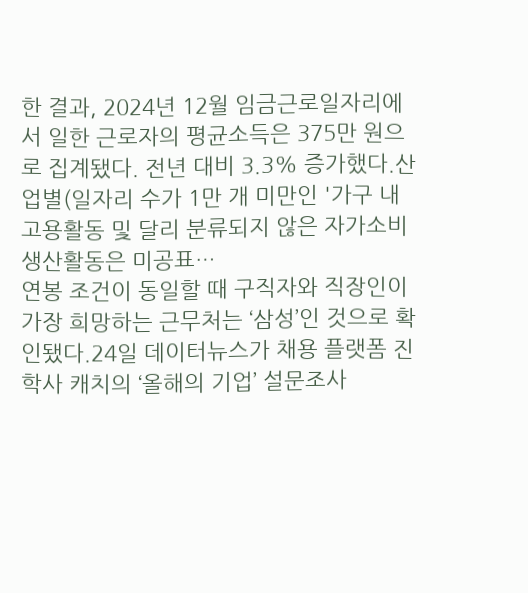한 결과, 2024년 12월 임금근로일자리에서 일한 근로자의 평균소득은 375만 원으로 집계됐다. 전년 대비 3.3% 증가했다.산업별(일자리 수가 1만 개 미만인 '가구 내 고용활동 및 달리 분류되지 않은 자가소비 생산활동은 미공표…
연봉 조건이 동일할 때 구직자와 직장인이 가장 희망하는 근무처는 ‘삼성’인 것으로 확인됐다.24일 데이터뉴스가 채용 플랫폼 진학사 캐치의 ‘올해의 기업’ 설문조사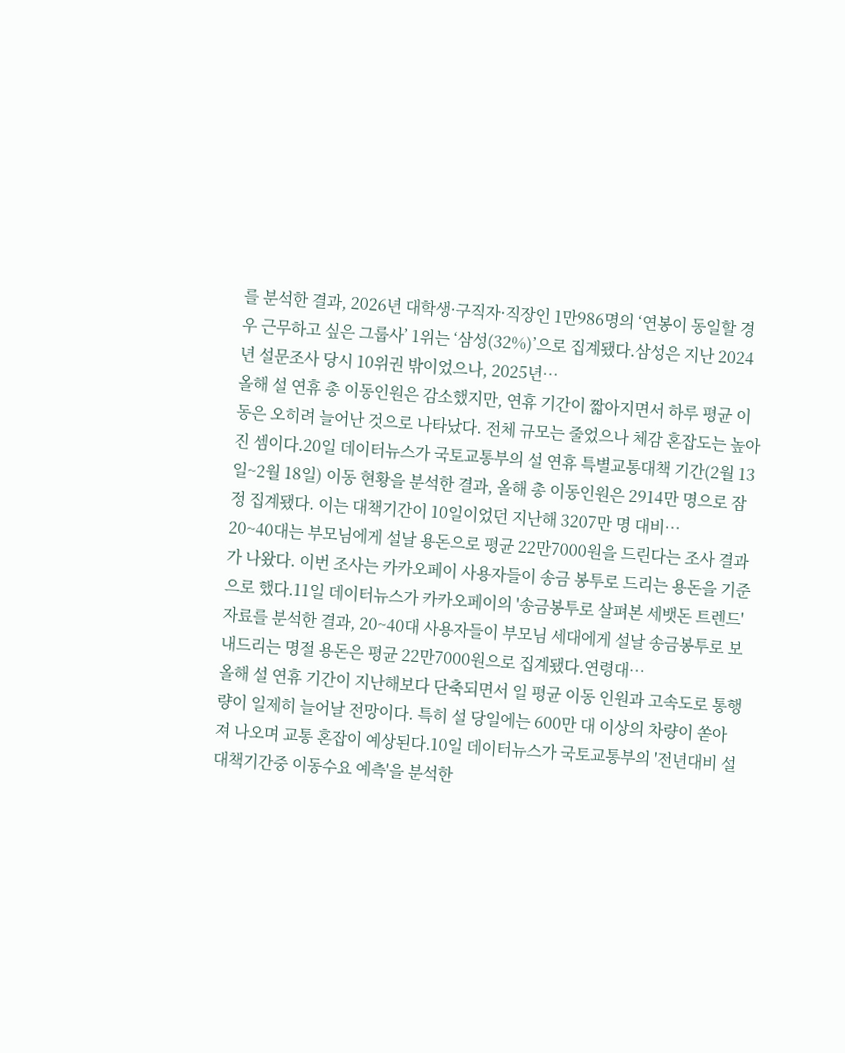를 분석한 결과, 2026년 대학생·구직자·직장인 1만986명의 ‘연봉이 동일할 경우 근무하고 싶은 그룹사’ 1위는 ‘삼성(32%)’으로 집계됐다.삼성은 지난 2024년 설문조사 당시 10위권 밖이었으나, 2025년…
올해 설 연휴 총 이동인원은 감소했지만, 연휴 기간이 짧아지면서 하루 평균 이동은 오히려 늘어난 것으로 나타났다. 전체 규모는 줄었으나 체감 혼잡도는 높아진 셈이다.20일 데이터뉴스가 국토교통부의 설 연휴 특별교통대책 기간(2월 13일~2월 18일) 이동 현황을 분석한 결과, 올해 총 이동인원은 2914만 명으로 잠정 집계됐다. 이는 대책기간이 10일이었던 지난해 3207만 명 대비…
20~40대는 부모님에게 설날 용돈으로 평균 22만7000원을 드린다는 조사 결과가 나왔다. 이번 조사는 카카오페이 사용자들이 송금 봉투로 드리는 용돈을 기준으로 했다.11일 데이터뉴스가 카카오페이의 '송금봉투로 살펴본 세뱃돈 트렌드' 자료를 분석한 결과, 20~40대 사용자들이 부모님 세대에게 설날 송금봉투로 보내드리는 명절 용돈은 평균 22만7000원으로 집계됐다.연령대…
올해 설 연휴 기간이 지난해보다 단축되면서 일 평균 이동 인원과 고속도로 통행량이 일제히 늘어날 전망이다. 특히 설 당일에는 600만 대 이상의 차량이 쏟아져 나오며 교통 혼잡이 예상된다.10일 데이터뉴스가 국토교통부의 '전년대비 설 대책기간중 이동수요 예측'을 분석한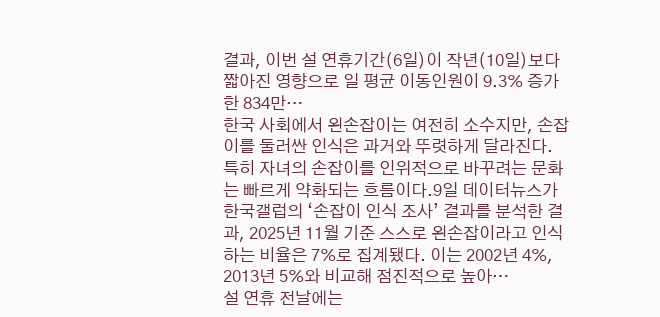결과, 이번 설 연휴기간(6일)이 작년(10일)보다 짧아진 영향으로 일 평균 이동인원이 9.3% 증가한 834만…
한국 사회에서 왼손잡이는 여전히 소수지만, 손잡이를 둘러싼 인식은 과거와 뚜렷하게 달라진다. 특히 자녀의 손잡이를 인위적으로 바꾸려는 문화는 빠르게 약화되는 흐름이다.9일 데이터뉴스가 한국갤럽의 ‘손잡이 인식 조사’ 결과를 분석한 결과, 2025년 11월 기준 스스로 왼손잡이라고 인식하는 비율은 7%로 집계됐다. 이는 2002년 4%, 2013년 5%와 비교해 점진적으로 높아…
설 연휴 전날에는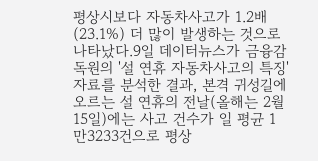평상시보다 자동차사고가 1.2배(23.1%) 더 많이 발생하는 것으로 나타났다.9일 데이터뉴스가 금융감독원의 '설 연휴 자동차사고의 특징' 자료를 분석한 결과, 본격 귀성길에 오르는 설 연휴의 전날(올해는 2월 15일)에는 사고 건수가 일 평균 1만3233건으로 평상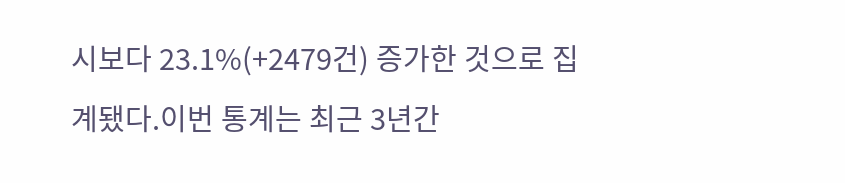시보다 23.1%(+2479건) 증가한 것으로 집계됐다.이번 통계는 최근 3년간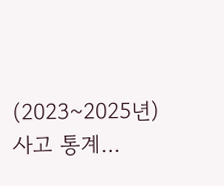(2023~2025년) 사고 통계…